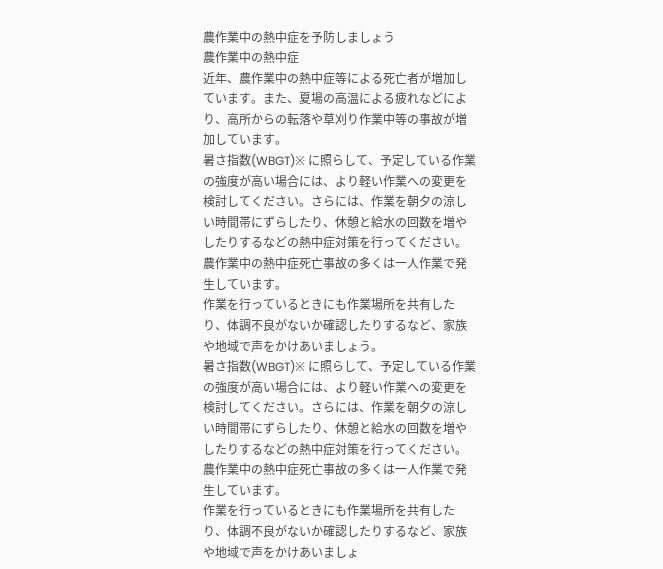農作業中の熱中症を予防しましょう
農作業中の熱中症
近年、農作業中の熱中症等による死亡者が増加しています。また、夏場の高温による疲れなどにより、高所からの転落や草刈り作業中等の事故が増加しています。
暑さ指数(WBGT)※ に照らして、予定している作業の強度が高い場合には、より軽い作業への変更を検討してください。さらには、作業を朝夕の涼しい時間帯にずらしたり、休憩と給水の回数を増やしたりするなどの熱中症対策を行ってください。
農作業中の熱中症死亡事故の多くは一人作業で発生しています。
作業を行っているときにも作業場所を共有したり、体調不良がないか確認したりするなど、家族や地域で声をかけあいましょう。
暑さ指数(WBGT)※ に照らして、予定している作業の強度が高い場合には、より軽い作業への変更を検討してください。さらには、作業を朝夕の涼しい時間帯にずらしたり、休憩と給水の回数を増やしたりするなどの熱中症対策を行ってください。
農作業中の熱中症死亡事故の多くは一人作業で発生しています。
作業を行っているときにも作業場所を共有したり、体調不良がないか確認したりするなど、家族や地域で声をかけあいましょ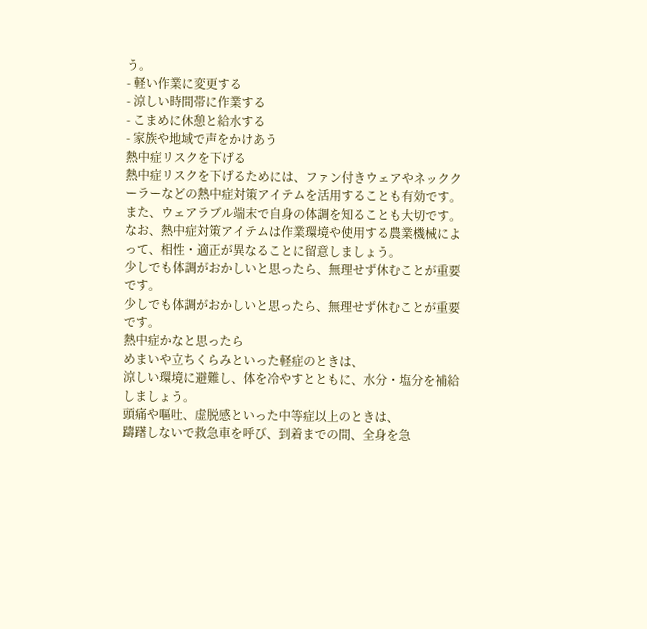う。
- 軽い作業に変更する
- 涼しい時間帯に作業する
- こまめに休憩と給水する
- 家族や地域で声をかけあう
熱中症リスクを下げる
熱中症リスクを下げるためには、ファン付きウェアやネッククーラーなどの熱中症対策アイテムを活用することも有効です。また、ウェアラブル端末で自身の体調を知ることも大切です。なお、熱中症対策アイテムは作業環境や使用する農業機械によって、相性・適正が異なることに留意しましょう。
少しでも体調がおかしいと思ったら、無理せず休むことが重要です。
少しでも体調がおかしいと思ったら、無理せず休むことが重要です。
熱中症かなと思ったら
めまいや立ちくらみといった軽症のときは、
涼しい環境に避難し、体を冷やすとともに、水分・塩分を補給しましょう。
頭痛や嘔吐、虚脱感といった中等症以上のときは、
躊躇しないで救急車を呼び、到着までの間、全身を急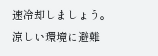速冷却しましょう。
涼しい環境に避難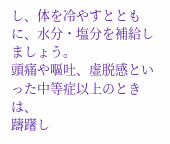し、体を冷やすとともに、水分・塩分を補給しましょう。
頭痛や嘔吐、虚脱感といった中等症以上のときは、
躊躇し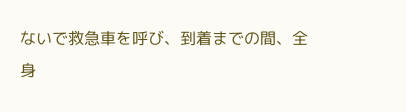ないで救急車を呼び、到着までの間、全身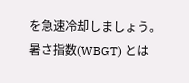を急速冷却しましょう。
暑さ指数(WBGT) とは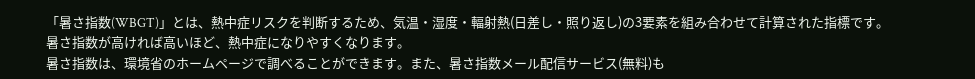「暑さ指数(WBGT)」とは、熱中症リスクを判断するため、気温・湿度・輻射熱(日差し・照り返し)の3要素を組み合わせて計算された指標です。暑さ指数が高ければ高いほど、熱中症になりやすくなります。
暑さ指数は、環境省のホームページで調べることができます。また、暑さ指数メール配信サービス(無料)も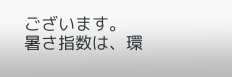ございます。
暑さ指数は、環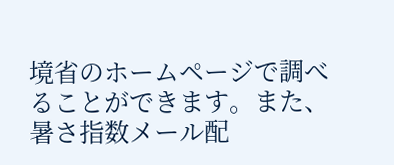境省のホームページで調べることができます。また、暑さ指数メール配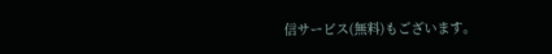信サービス(無料)もございます。